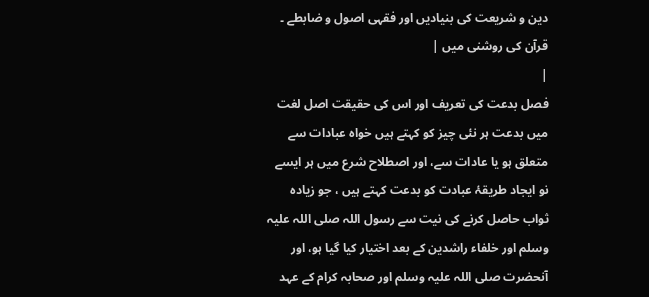دین و شریعت کی بنیادیں اور فقہی اصول و ضابطے ۔ قرآن کی روشنی میں |
|
فصل بدعت کی تعریف اور اس کی حقیقت اصل لغت میں بدعت ہر نئی چیز کو کہتے ہیں خواہ عبادات سے متعلق ہو یا عادات سے، اور اصطلاح شرع میں ہر ایسے نو ایجاد طریقۂ عبادت کو بدعت کہتے ہیں ، جو زیادہ ثواب حاصل کرنے کی نیت سے رسول اللہ صلی اللہ علیہ وسلم اور خلفاء راشدین کے بعد اختیار کیا گیا ہو، اور آنحضرت صلی اللہ علیہ وسلم اور صحابہ کرام کے عہد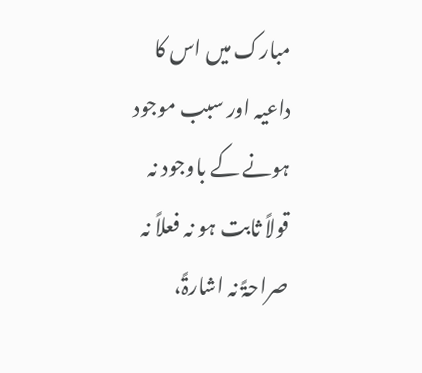مبارک میں اس کا داعیہ اور سبب موجود ہونے کے باوجود نہ قولاً ثابت ہو نہ فعلاً نہ صراحۃً نہ اشارۃً،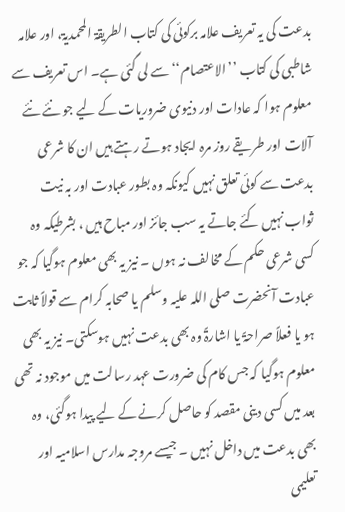بدعت کی یہ تعریف علامہ برکوئی کی کتاب الطریقۃ المحمدیۃ، اور علامہ شاطبی کی کتاب ’’الاعتصام‘‘ سے لی گئی ہے۔ اس تعریف سے معلوم ہوا کہ عادات اور دنیوی ضروریات کے لیے جو نئے نئے آلات اور طریقے روز مرہ ایجاد ہوتے رہتے ہیں ان کا شرعی بدعت سے کوئی تعلق نہیں کیونکہ وہ بطور عبادت اور بہ نیت ثواب نہیں کئے جاتے یہ سب جائز اور مباح ہیں ، بشرطیکہ وہ کسی شرعی حکم کے مخالف نہ ہوں ۔ نیز یہ بھی معلوم ہوگیا کہ جو عبادت آنحضرت صلی اللہ علیہ وسلم یا صحابہ کرام سے قولاً ثابت ہو یا فعلاً صراحۃً یا اشارۃً وہ بھی بدعت نہیں ہوسکتی۔ نیز یہ بھی معلوم ہوگیا کہ جس کام کی ضرورت عہد رسالت میں موجود نہ تھی بعد میں کسی دینی مقصد کو حاصل کرنے کے لیے پیدا ہوگئی، وہ بھی بدعت میں داخل نہیں ۔ جیسے مروجہ مدارس اسلامیہ اور تعلیمی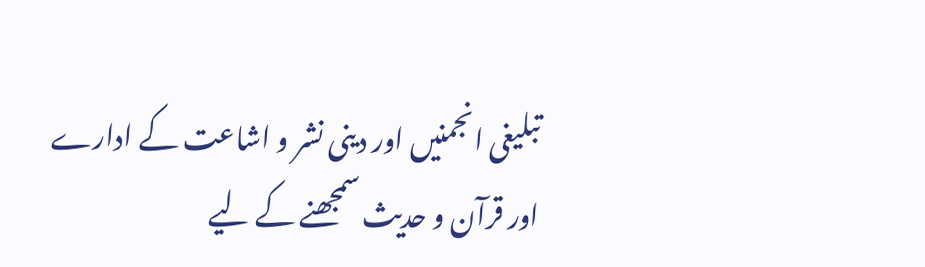تبلیغی انجمنیں اور دینی نشر و اشاعت کے ادارے اور قرآن و حدیث سمجھنے کے لیے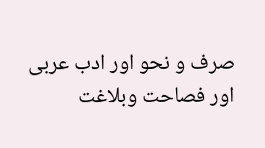صرف و نحو اور ادب عربی اور فصاحت وبلاغت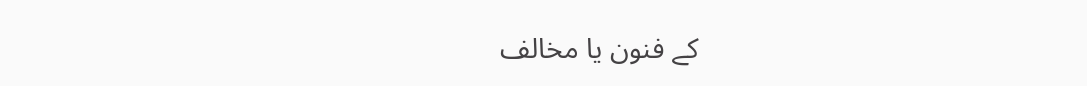کے فنون یا مخالف